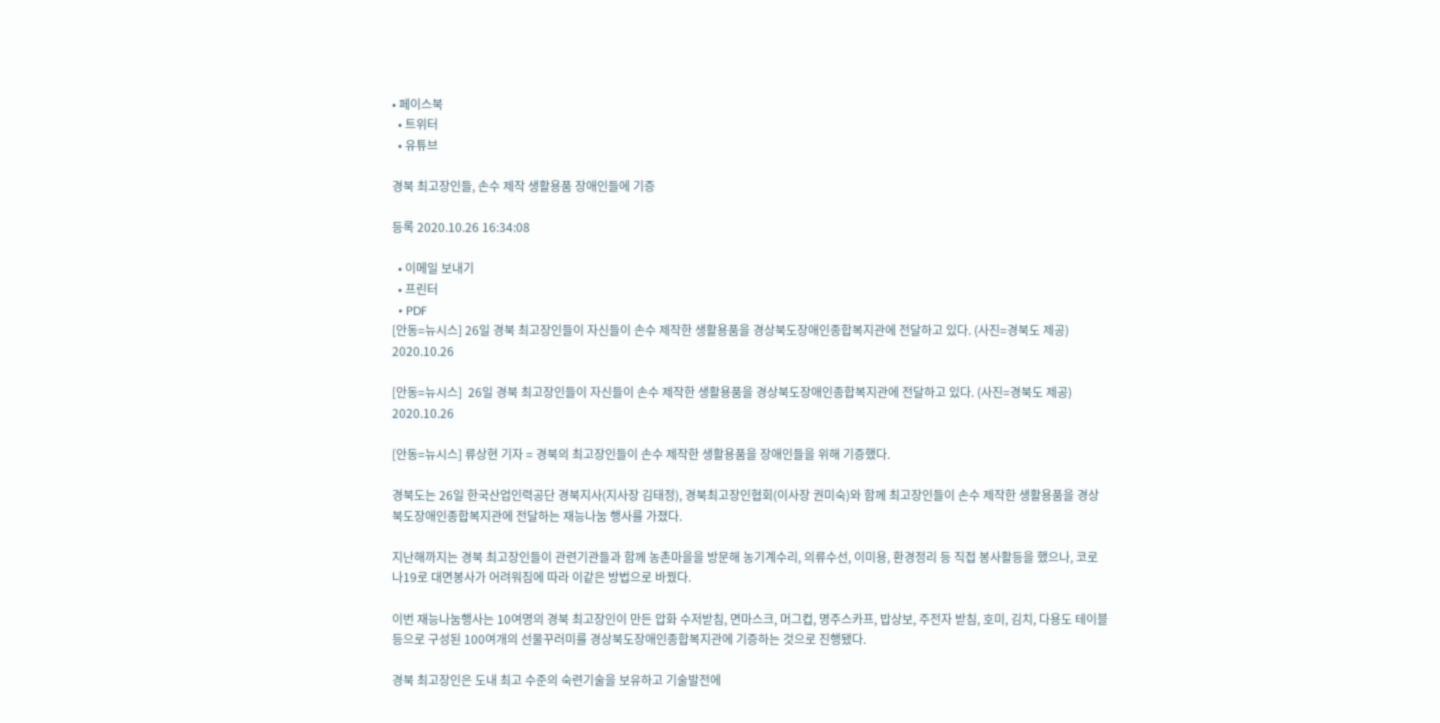• 페이스북
  • 트위터
  • 유튜브

경북 최고장인들, 손수 제작 생활용품 장애인들에 기증

등록 2020.10.26 16:34:08

  • 이메일 보내기
  • 프린터
  • PDF
[안동=뉴시스] 26일 경북 최고장인들이 자신들이 손수 제작한 생활용품을 경상북도장애인종합복지관에 전달하고 있다. (사진=경북도 제공) 2020.10.26

[안동=뉴시스]  26일 경북 최고장인들이 자신들이 손수 제작한 생활용품을 경상북도장애인종합복지관에 전달하고 있다. (사진=경북도 제공) 2020.10.26

[안동=뉴시스] 류상현 기자 = 경북의 최고장인들이 손수 제작한 생활용품을 장애인들을 위해 기증했다.

경북도는 26일 한국산업인력공단 경북지사(지사장 김태정), 경북최고장인협회(이사장 권미숙)와 함께 최고장인들이 손수 제작한 생활용품을 경상북도장애인종합복지관에 전달하는 재능나눔 행사를 가졌다.

지난해까지는 경북 최고장인들이 관련기관들과 함께 농촌마을을 방문해 농기계수리, 의류수선, 이미용, 환경정리 등 직접 봉사활등을 했으나, 코로나19로 대면봉사가 어려워짐에 따라 이같은 방법으로 바꿨다.

이번 재능나눔행사는 10여명의 경북 최고장인이 만든 압화 수저받침, 면마스크, 머그컵, 명주스카프, 밥상보, 주전자 받침, 호미, 김치, 다용도 테이블 등으로 구성된 100여개의 선물꾸러미를 경상북도장애인종합복지관에 기증하는 것으로 진행됐다.

경북 최고장인은 도내 최고 수준의 숙련기술을 보유하고 기술발전에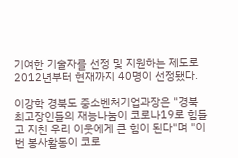기여한 기술자를 선정 및 지원하는 제도로 2012년부터 현재까지 40명이 선정됐다.

이강학 경북도 중소벤처기업과장은 "경북 최고장인들의 재능나눔이 코로나19로 힘들고 지친 우리 이웃에게 큰 힘이 된다"며 "이번 봉사활동이 코로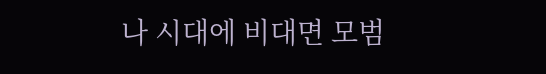나 시대에 비대면 모범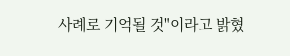사례로 기억될 것"이라고 밝혔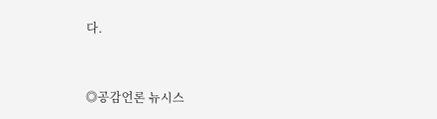다.


◎공감언론 뉴시스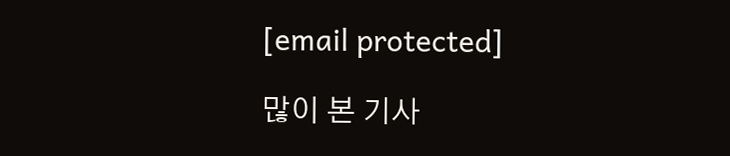[email protected]

많이 본 기사